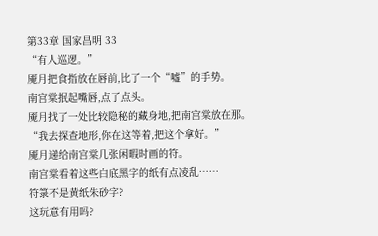第33章 国家昌明 33
“有人巡逻。”
魇月把食指放在唇前,比了一个“嘘”的手势。
南宫棠抿起嘴唇,点了点头。
魇月找了一处比较隐秘的藏身地,把南宫棠放在那。
“我去探查地形,你在这等着,把这个拿好。”
魇月递给南宫棠几张闲暇时画的符。
南宫棠看着这些白底黑字的纸有点凌乱……
符箓不是黄纸朱砂字?
这玩意有用吗?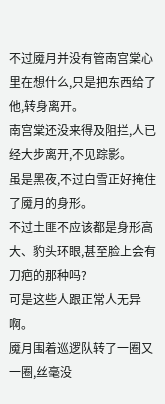不过魇月并没有管南宫棠心里在想什么,只是把东西给了他,转身离开。
南宫棠还没来得及阻拦,人已经大步离开,不见踪影。
虽是黑夜,不过白雪正好掩住了魇月的身形。
不过土匪不应该都是身形高大、豹头环眼,甚至脸上会有刀疤的那种吗?
可是这些人跟正常人无异啊。
魇月围着巡逻队转了一圈又一圈,丝毫没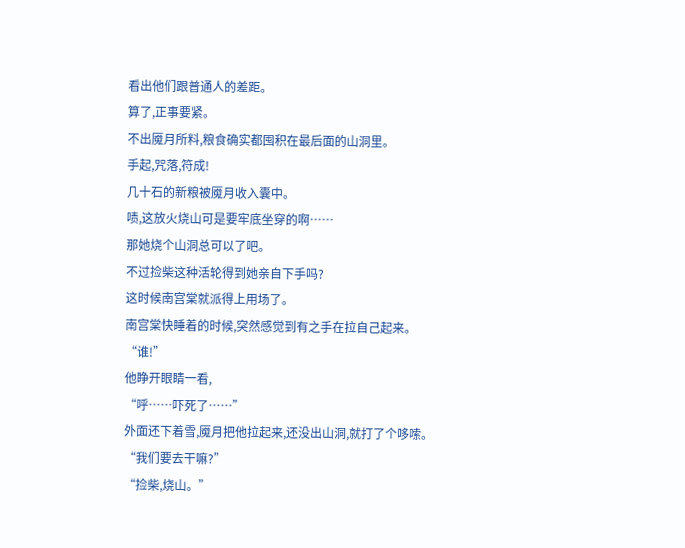看出他们跟普通人的差距。
算了,正事要紧。
不出魇月所料,粮食确实都囤积在最后面的山洞里。
手起,咒落,符成!
几十石的新粮被魇月收入囊中。
啧,这放火烧山可是要牢底坐穿的啊……
那她烧个山洞总可以了吧。
不过捡柴这种活轮得到她亲自下手吗?
这时候南宫棠就派得上用场了。
南宫棠快睡着的时候,突然感觉到有之手在拉自己起来。
“谁!”
他睁开眼睛一看,
“呼……吓死了……”
外面还下着雪,魇月把他拉起来,还没出山洞,就打了个哆嗦。
“我们要去干嘛?”
“捡柴,烧山。”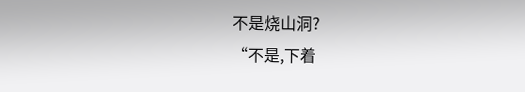不是烧山洞?
“不是,下着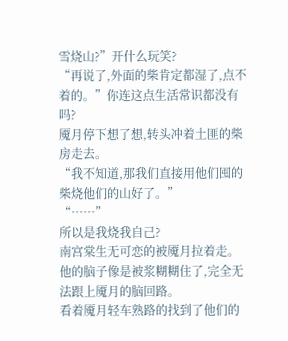雪烧山?”开什么玩笑?
“再说了,外面的柴肯定都湿了,点不着的。”你连这点生活常识都没有吗?
魇月停下想了想,转头冲着土匪的柴房走去。
“我不知道,那我们直接用他们囤的柴烧他们的山好了。”
“……”
所以是我烧我自己?
南宫棠生无可恋的被魇月拉着走。
他的脑子像是被浆糊糊住了,完全无法跟上魇月的脑回路。
看着魇月轻车熟路的找到了他们的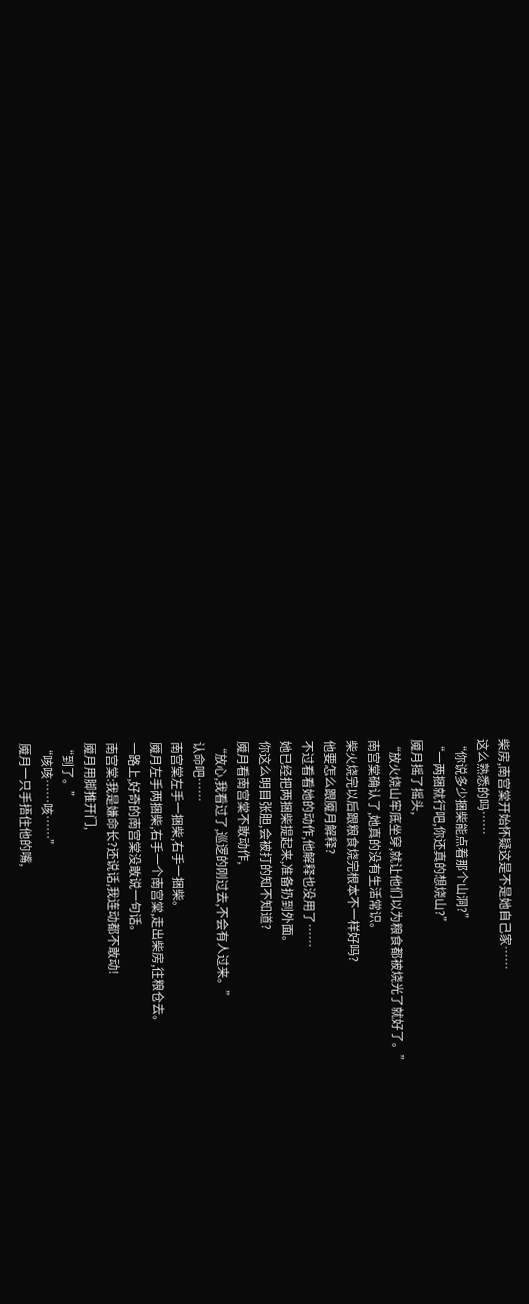柴房,南宫棠开始怀疑这是不是她自己家……
这么熟悉的吗……
“你说多少捆柴能点着那个山洞?”
“一两捆就行吧,你还真的想烧山?”
魇月摇了摇头,
“放火烧山牢底坐穿,就让他们以为粮食都被烧光了就好了。”
南宫棠确认了,她真的没有生活常识。
柴火烧完以后跟粮食烧完根本不一样好吗?
他要怎么跟魇月解释?
不过看看她的动作,他解释也没用了……
她已经把两捆柴提起来,准备扔到外面。
你这么明目张胆,会被打的知不知道?
魇月看南宫棠不敢动作,
“放心,我看过了,巡逻的刚过去,不会有人过来。”
认命吧……
南宫棠左手一捆柴,右手一捆柴。
魇月左手两捆柴,右手一个南宫棠,走出柴房,往粮仓去。
一路上,好奇的南宫棠没敢说一句话。
南宫棠:我是嫌命长?还说话,我连动都不敢动!
魇月用脚推开门,
“到了。”
“咳咳……咳……”
魇月一只手捂住他的嘴,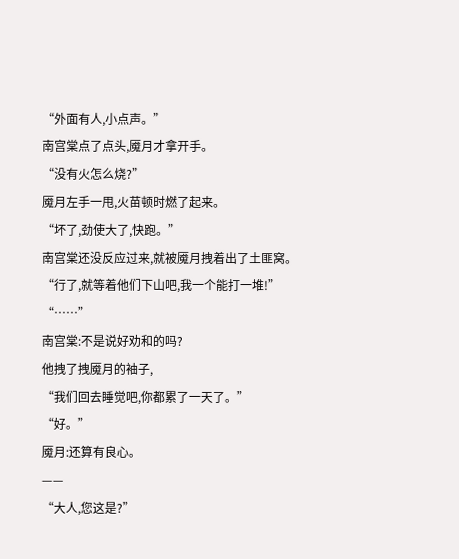“外面有人,小点声。”
南宫棠点了点头,魇月才拿开手。
“没有火怎么烧?”
魇月左手一甩,火苗顿时燃了起来。
“坏了,劲使大了,快跑。”
南宫棠还没反应过来,就被魇月拽着出了土匪窝。
“行了,就等着他们下山吧,我一个能打一堆!”
“……”
南宫棠:不是说好劝和的吗?
他拽了拽魇月的袖子,
“我们回去睡觉吧,你都累了一天了。”
“好。”
魇月:还算有良心。
——
“大人,您这是?”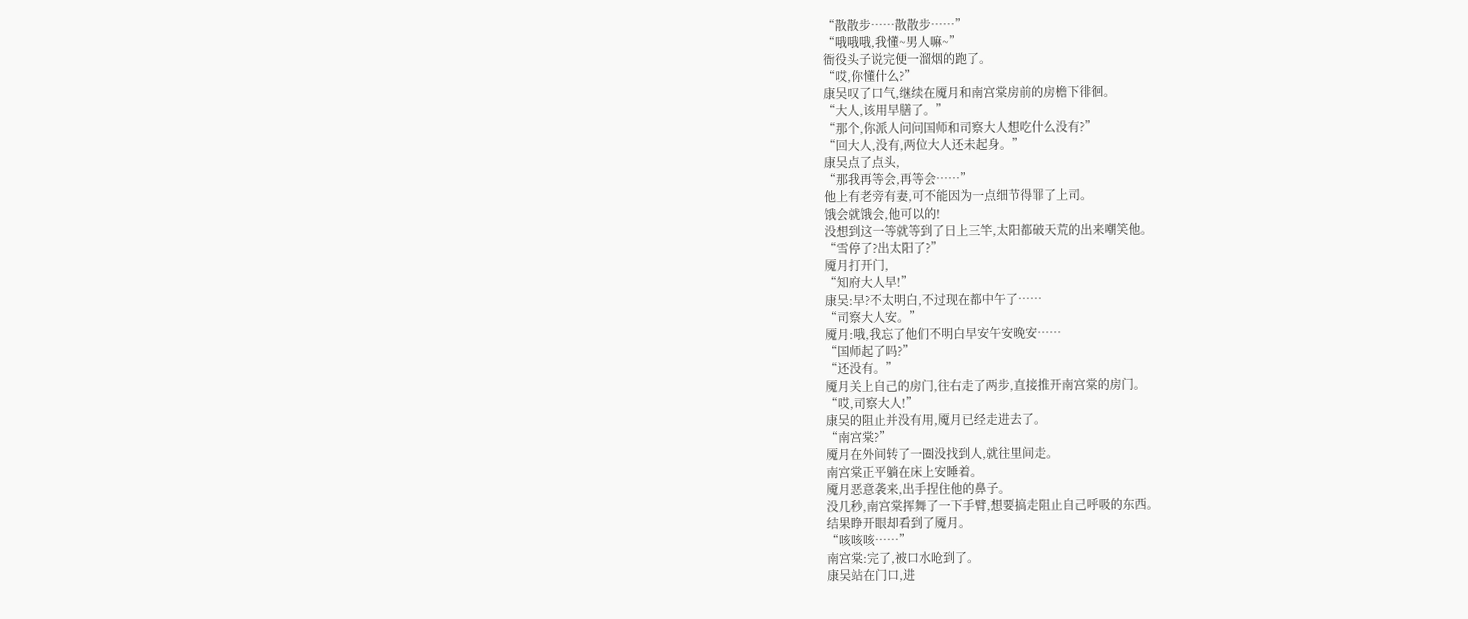“散散步……散散步……”
“哦哦哦,我懂~男人嘛~”
衙役头子说完便一溜烟的跑了。
“哎,你懂什么?”
康吴叹了口气,继续在魇月和南宫棠房前的房檐下徘徊。
“大人,该用早膳了。”
“那个,你派人问问国师和司察大人想吃什么没有?”
“回大人,没有,两位大人还未起身。”
康吴点了点头,
“那我再等会,再等会……”
他上有老旁有妻,可不能因为一点细节得罪了上司。
饿会就饿会,他可以的!
没想到这一等就等到了日上三竿,太阳都破天荒的出来嘲笑他。
“雪停了?出太阳了?”
魇月打开门,
“知府大人早!”
康吴:早?不太明白,不过现在都中午了……
“司察大人安。”
魇月:哦,我忘了他们不明白早安午安晚安……
“国师起了吗?”
“还没有。”
魇月关上自己的房门,往右走了两步,直接推开南宫棠的房门。
“哎,司察大人!”
康吴的阻止并没有用,魇月已经走进去了。
“南宫棠?”
魇月在外间转了一圈没找到人,就往里间走。
南宫棠正平躺在床上安睡着。
魇月恶意袭来,出手捏住他的鼻子。
没几秒,南宫棠挥舞了一下手臂,想要搞走阻止自己呼吸的东西。
结果睁开眼却看到了魇月。
“咳咳咳……”
南宫棠:完了,被口水呛到了。
康吴站在门口,进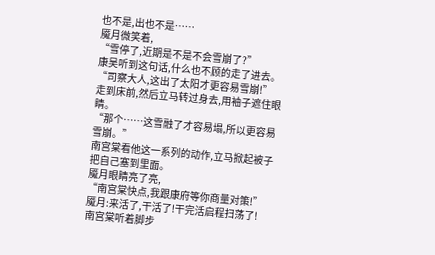也不是,出也不是……
魇月微笑着,
“雪停了,近期是不是不会雪崩了?”
康吴听到这句话,什么也不顾的走了进去。
“司察大人,这出了太阳才更容易雪崩!”
走到床前,然后立马转过身去,用袖子遮住眼睛。
“那个……这雪融了才容易塌,所以更容易雪崩。”
南宫棠看他这一系列的动作,立马掀起被子把自己塞到里面。
魇月眼睛亮了亮,
“南宫棠快点,我跟康府等你商量对策!”
魇月:来活了,干活了!干完活启程扫荡了!
南宫棠听着脚步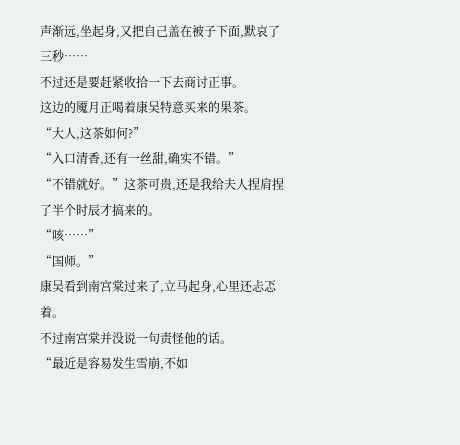声渐远,坐起身,又把自己盖在被子下面,默哀了三秒……
不过还是要赶紧收拾一下去商讨正事。
这边的魇月正喝着康吴特意买来的果茶。
“大人,这茶如何?”
“入口清香,还有一丝甜,确实不错。”
“不错就好。”这茶可贵,还是我给夫人捏肩捏了半个时辰才搞来的。
“咳……”
“国师。”
康吴看到南宫棠过来了,立马起身,心里还忐忑着。
不过南宫棠并没说一句责怪他的话。
“最近是容易发生雪崩,不如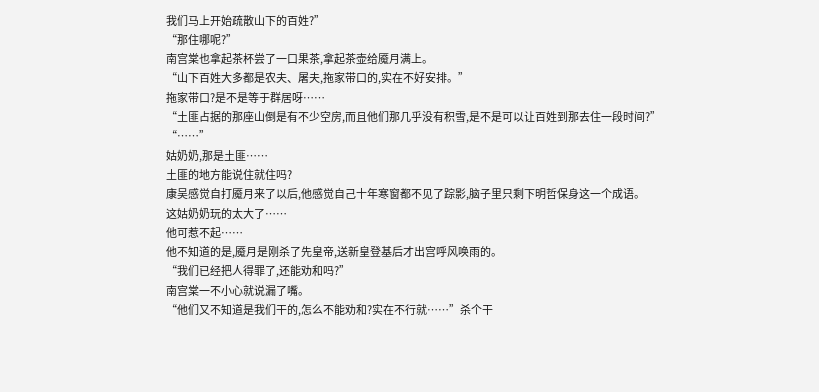我们马上开始疏散山下的百姓?”
“那住哪呢?”
南宫棠也拿起茶杯尝了一口果茶,拿起茶壶给魇月满上。
“山下百姓大多都是农夫、屠夫,拖家带口的,实在不好安排。”
拖家带口?是不是等于群居呀……
“土匪占据的那座山倒是有不少空房,而且他们那几乎没有积雪,是不是可以让百姓到那去住一段时间?”
“……”
姑奶奶,那是土匪……
土匪的地方能说住就住吗?
康吴感觉自打魇月来了以后,他感觉自己十年寒窗都不见了踪影,脑子里只剩下明哲保身这一个成语。
这姑奶奶玩的太大了……
他可惹不起……
他不知道的是,魇月是刚杀了先皇帝,送新皇登基后才出宫呼风唤雨的。
“我们已经把人得罪了,还能劝和吗?”
南宫棠一不小心就说漏了嘴。
“他们又不知道是我们干的,怎么不能劝和?实在不行就……”杀个干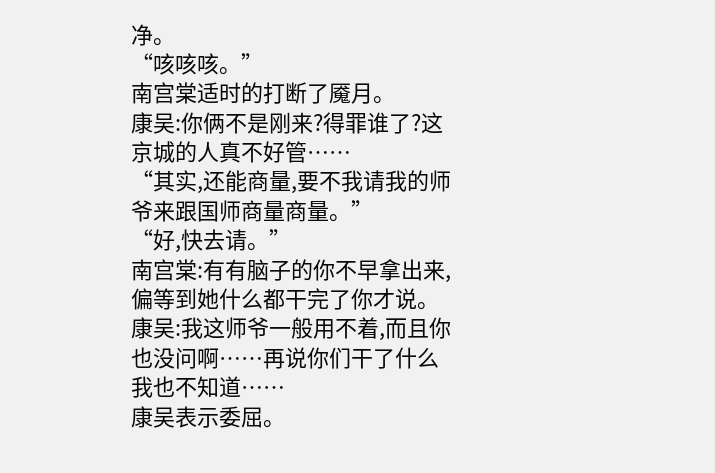净。
“咳咳咳。”
南宫棠适时的打断了魇月。
康吴:你俩不是刚来?得罪谁了?这京城的人真不好管……
“其实,还能商量,要不我请我的师爷来跟国师商量商量。”
“好,快去请。”
南宫棠:有有脑子的你不早拿出来,偏等到她什么都干完了你才说。
康吴:我这师爷一般用不着,而且你也没问啊……再说你们干了什么我也不知道……
康吴表示委屈。